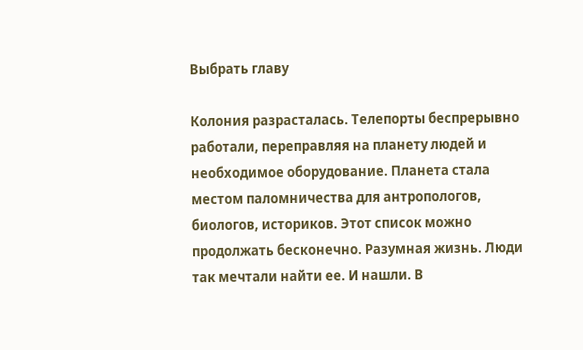Выбрать главу

Колония разрасталась. Телепорты беспрерывно работали, переправляя на планету людей и необходимое оборудование. Планета стала местом паломничества для антропологов, биологов, историков. Этот список можно продолжать бесконечно. Разумная жизнь. Люди так мечтали найти ее. И нашли. В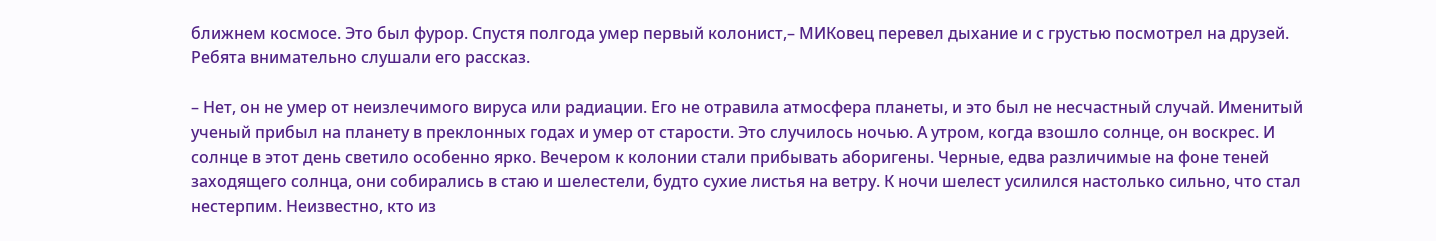ближнем космосе. Это был фурор. Спустя полгода умер первый колонист,– МИКовец перевел дыхание и с грустью посмотрел на друзей. Ребята внимательно слушали его рассказ.

– Нет, он не умер от неизлечимого вируса или радиации. Его не отравила атмосфера планеты, и это был не несчастный случай. Именитый ученый прибыл на планету в преклонных годах и умер от старости. Это случилось ночью. А утром, когда взошло солнце, он воскрес. И солнце в этот день светило особенно ярко. Вечером к колонии стали прибывать аборигены. Черные, едва различимые на фоне теней заходящего солнца, они собирались в стаю и шелестели, будто сухие листья на ветру. К ночи шелест усилился настолько сильно, что стал нестерпим. Неизвестно, кто из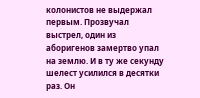колонистов не выдержал первым. Прозвучал выстрел, один из аборигенов замертво упал на землю. И в ту же секунду шелест усилился в десятки раз. Он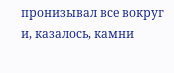пронизывал все вокруг и, казалось, камни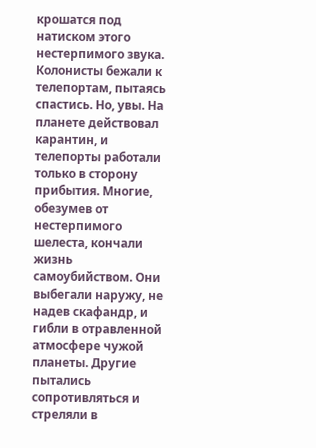крошатся под натиском этого нестерпимого звука. Колонисты бежали к телепортам, пытаясь спастись. Но, увы. На планете действовал карантин, и телепорты работали только в сторону прибытия. Многие, обезумев от нестерпимого шелеста, кончали жизнь самоубийством. Они выбегали наружу, не надев скафандр, и гибли в отравленной атмосфере чужой планеты. Другие пытались сопротивляться и стреляли в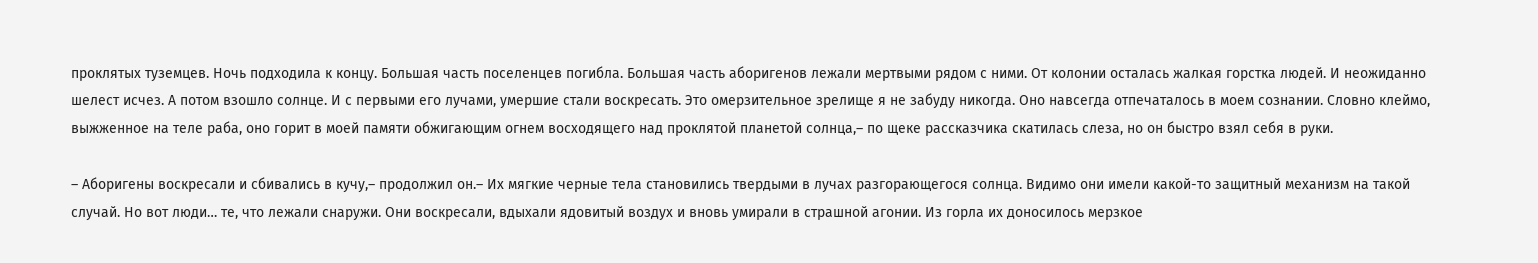проклятых туземцев. Ночь подходила к концу. Большая часть поселенцев погибла. Большая часть аборигенов лежали мертвыми рядом с ними. От колонии осталась жалкая горстка людей. И неожиданно шелест исчез. А потом взошло солнце. И с первыми его лучами, умершие стали воскресать. Это омерзительное зрелище я не забуду никогда. Оно навсегда отпечаталось в моем сознании. Словно клеймо, выжженное на теле раба, оно горит в моей памяти обжигающим огнем восходящего над проклятой планетой солнца,– по щеке рассказчика скатилась слеза, но он быстро взял себя в руки.

– Аборигены воскресали и сбивались в кучу,– продолжил он.– Их мягкие черные тела становились твердыми в лучах разгорающегося солнца. Видимо они имели какой-то защитный механизм на такой случай. Но вот люди… те, что лежали снаружи. Они воскресали, вдыхали ядовитый воздух и вновь умирали в страшной агонии. Из горла их доносилось мерзкое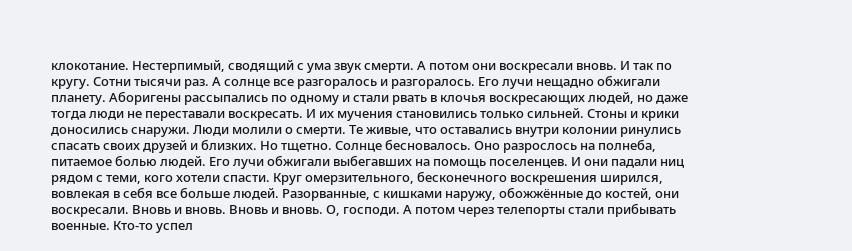клокотание. Нестерпимый, сводящий с ума звук смерти. А потом они воскресали вновь. И так по кругу. Сотни тысячи раз. А солнце все разгоралось и разгоралось. Его лучи нещадно обжигали планету. Аборигены рассыпались по одному и стали рвать в клочья воскресающих людей, но даже тогда люди не переставали воскресать. И их мучения становились только сильней. Стоны и крики доносились снаружи. Люди молили о смерти. Те живые, что оставались внутри колонии ринулись спасать своих друзей и близких. Но тщетно. Солнце бесновалось. Оно разрослось на полнеба, питаемое болью людей. Его лучи обжигали выбегавших на помощь поселенцев. И они падали ниц рядом с теми, кого хотели спасти. Круг омерзительного, бесконечного воскрешения ширился, вовлекая в себя все больше людей. Разорванные, с кишками наружу, обожжённые до костей, они воскресали. Вновь и вновь. Вновь и вновь. О, господи. А потом через телепорты стали прибывать военные. Кто-то успел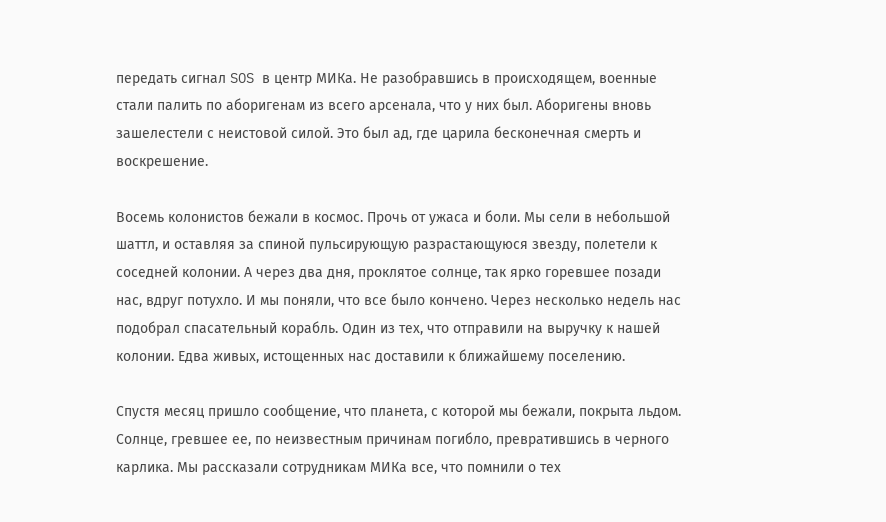передать сигнал SOS в центр МИКа. Не разобравшись в происходящем, военные стали палить по аборигенам из всего арсенала, что у них был. Аборигены вновь зашелестели с неистовой силой. Это был ад, где царила бесконечная смерть и воскрешение.

Восемь колонистов бежали в космос. Прочь от ужаса и боли. Мы сели в небольшой шаттл, и оставляя за спиной пульсирующую разрастающуюся звезду, полетели к соседней колонии. А через два дня, проклятое солнце, так ярко горевшее позади нас, вдруг потухло. И мы поняли, что все было кончено. Через несколько недель нас подобрал спасательный корабль. Один из тех, что отправили на выручку к нашей колонии. Едва живых, истощенных нас доставили к ближайшему поселению.

Спустя месяц пришло сообщение, что планета, с которой мы бежали, покрыта льдом. Солнце, гревшее ее, по неизвестным причинам погибло, превратившись в черного карлика. Мы рассказали сотрудникам МИКа все, что помнили о тех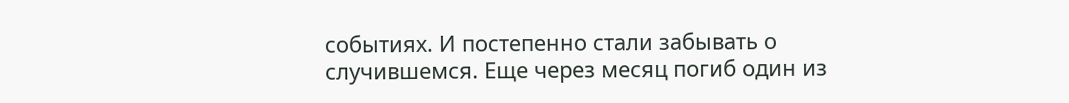событиях. И постепенно стали забывать о случившемся. Еще через месяц погиб один из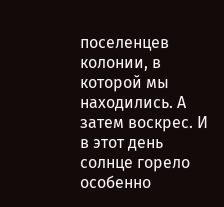поселенцев колонии, в которой мы находились. А затем воскрес. И в этот день солнце горело особенно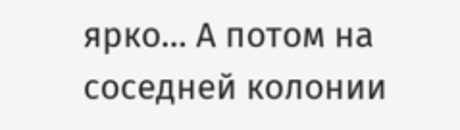ярко… А потом на соседней колонии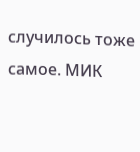случилось тоже самое. МИК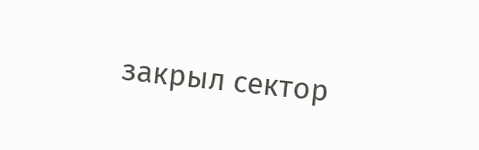закрыл сектор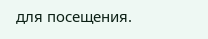для посещения.